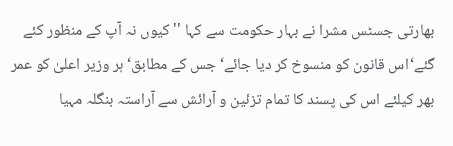بھارتی جسٹس مشرا نے بہار حکومت سے کہا ''کیوں نہ آپ کے منظور کئے گئے‘اس قانون کو منسوخ کر دیا جائے‘ جس کے مطابق‘ ہر وزیر اعلیٰ کو عمر بھر کیلئے اس کی پسند کا تمام تزئین و آرائش سے آراستہ بنگلہ مہیا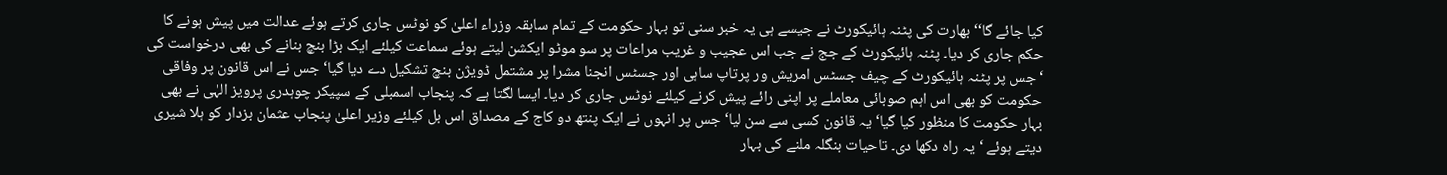کیا جائے گا‘‘ بھارت کی پٹنہ ہائیکورٹ نے جیسے ہی یہ خبر سنی تو بہار حکومت کے تمام سابقہ وزراء اعلیٰ کو نوٹس جاری کرتے ہوئے عدالت میں پیش ہونے کا حکم جاری کر دیا۔ پٹنہ ہائیکورٹ کے جج نے جب اس عجیب و غریب مراعات پر سو موٹو ایکشن لیتے ہوئے سماعت کیلئے ایک بڑا بنچ بنانے کی بھی درخواست کی ‘جس پر پٹنہ ہائیکورٹ کے چیف جسٹس امریش ور پرتاپ ساہی اور جسٹس انجنا مشرا پر مشتمل ڈویژن بنچ تشکیل دے دیا گیا‘ جس نے اس قانون پر وفاقی حکومت کو بھی اس اہم صوبائی معاملے پر اپنی رائے پیش کرنے کیلئے نوٹس جاری کر دیا۔ ایسا لگتا ہے کہ پنجاب اسمبلی کے سپیکر چوہدری پرویز الہٰی نے بھی بہار حکومت کا منظور کیا گیا‘ یہ قانون کسی سے سن لیا‘ جس پر انہوں نے ایک پنتھ دو کاج کے مصداق اس بل کیلئے وزیر اعلیٰ پنجاب عثمان بزدار کو ہلا شیری دیتے ہوئے ‘یہ راہ دکھا دی۔ تاحیات بنگلہ ملنے کی بہار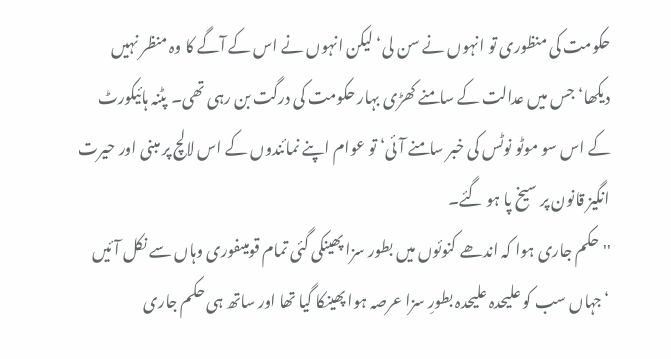حکومت کی منظوری تو انہوں نے سن لی‘ لیکن انہوں نے اس کے آگے کا وہ منظر نہیں دیکھا‘ جس میں عدالت کے سامنے کھڑی بہار حکومت کی درگت بن رہی تھی۔ پٹنہ ہائیکورٹ کے اس سو موٹو نوٹس کی خبر سامنے آئی‘ تو عوام اپنے نمائندوں کے اس لالچ پر مبنی اور حیرت انگیز قانون پر سیخ پا ہو گئے۔
'' حکم جاری ہوا کہ اندھے کنوئوں میں بطور سزا پھینکی گئی تمام قومیںفوری وہاں سے نکل آئیں ‘جہاں سب کو علیحدہ علیحدہ بطورِ سزا عرصہ ہوا پھینکا گیا تھا اور ساتھ ہی حکم جاری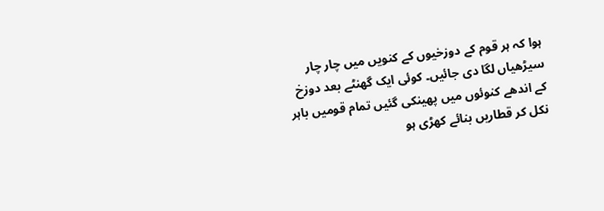ہوا کہ ہر قوم کے دوزخیوں کے کنویں میں چار چار سیڑھیاں لگا دی جائیں۔ کوئی ایک گھنٹے بعد دوزخ کے اندھے کنوئوں میں پھینکی گئیں تمام قومیں باہر نکل کر قطاریں بنائے کھڑی ہو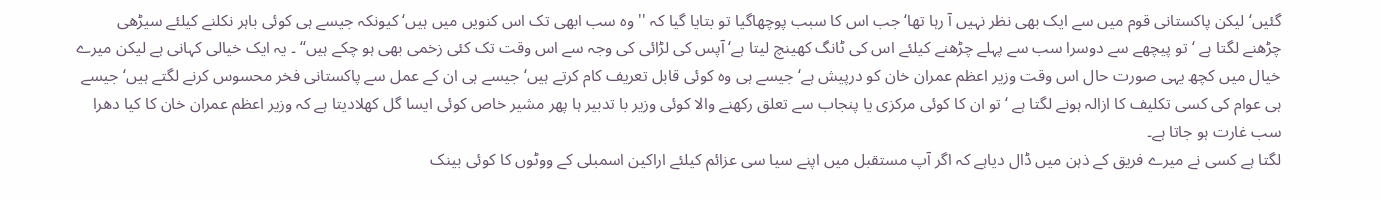گئیں‘ لیکن پاکستانی قوم میں سے ایک بھی نظر نہیں آ رہا تھا‘ جب اس کا سبب پوچھاگیا تو بتایا گیا کہ '' وہ سب ابھی تک اس کنویں میں ہیں‘ کیونکہ جیسے ہی کوئی باہر نکلنے کیلئے سیڑھی چڑھنے لگتا ہے ‘تو پیچھے سے دوسرا سب سے پہلے چڑھنے کیلئے اس کی ٹانگ کھینچ لیتا ہے‘ آپس کی لڑائی کی وجہ سے اس وقت تک کئی زخمی بھی ہو چکے ہیں‘‘ ۔ یہ ایک خیالی کہانی ہے لیکن میرے خیال میں کچھ یہی صورت حال اس وقت وزیر اعظم عمران خان کو درپیش ہے‘ جیسے ہی وہ کوئی قابل تعریف کام کرتے ہیں‘ جیسے ہی ان کے عمل سے پاکستانی فخر محسوس کرنے لگتے ہیں‘ جیسے ہی عوام کی کسی تکلیف کا ازالہ ہونے لگتا ہے ‘تو ان کا کوئی مرکزی یا پنجاب سے تعلق رکھنے والا کوئی وزیر با تدبیر ہا پھر مشیر خاص کوئی ایسا گل کھلادیتا ہے کہ وزیر اعظم عمران خان کا کیا دھرا سب غارت ہو جاتا ہے۔
لگتا ہے کسی نے میرے فریق کے ذہن میں ڈال دیاہے کہ اگر آپ مستقبل میں اپنے سیا سی عزائم کیلئے اراکین اسمبلی کے ووٹوں کا کوئی بینک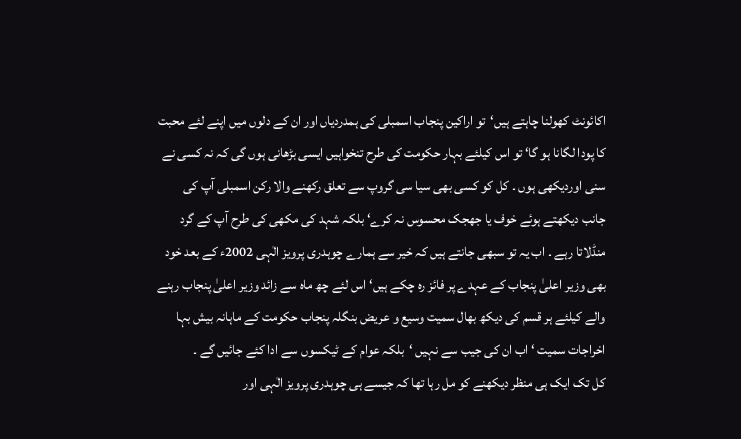اکائونٹ کھولنا چاہتے ہیں‘تو اراکین پنجاب اسمبلی کی ہمدردیاں اور ان کے دلوں میں اپنے لئے محبت کا پودا لگانا ہو گا‘ تو اس کیلئے بہار حکومت کی طرح تنخواہیں ایسی بڑھانی ہوں گی کہ نہ کسی نے سنی اوردیکھی ہوں ۔ کل کو کسی بھی سیا سی گروپ سے تعلق رکھنے والا رکن اسمبلی آپ کی جانب دیکھتے ہوئے خوف یا جھجک محسوس نہ کرے‘ بلکہ شہد کی مکھی کی طرح آپ کے گرد منڈلاتا رہے ۔ اب یہ تو سبھی جانتے ہیں کہ خیر سے ہمارے چوہدری پرویز الٰہی 2002ء کے بعد خود بھی وزیر اعلیٰ پنجاب کے عہدے پر فائز رہ چکے ہیں‘ اس لئے چھ ماہ سے زائد وزیر اعلیٰ پنجاب رہنے والے کیلئے ہر قسم کی دیکھ بھال سمیت وسیع و عریض بنگلہ پنجاب حکومت کے ماہانہ بیش بہا اخراجات سمیت ‘ اب ان کی جیب سے نہیں ‘بلکہ عوام کے ٹیکسوں سے ادا کئے جائیں گے ۔
کل تک ایک ہی منظر دیکھنے کو مل رہا تھا کہ جیسے ہی چوہدری پرویز الٰہی اور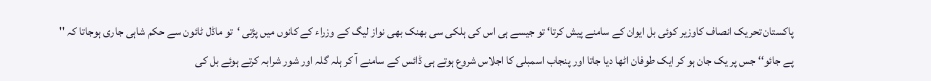پاکستان تحریک انصاف کاوزیر کوئی بل ایوان کے سامنے پیش کرتا‘ تو جیسے ہی اس کی ہلکی سی بھنک بھی نواز لیگ کے وزراء کے کانوں میں پڑتی ‘تو ماڈل ٹائون سے حکم شاہی جاری ہوجاتا کہ '' پے جائو‘‘ جس پر یک جان ہو کر ایک طوفان اٹھا دیا جاتا اور پنجاب اسمبلی کا اجلاس شروع ہوتے ہی ڈائس کے سامنے آ کر ہلہ گلہ اور شور شرابہ کرتے ہوئے بل کی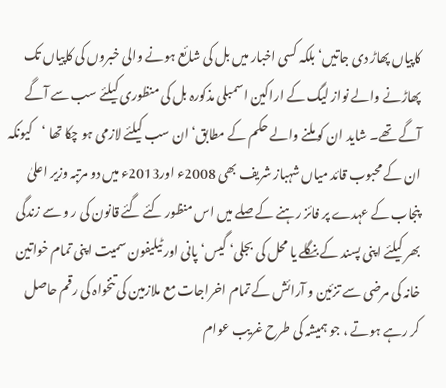کاپیاں پھاڑ دی جاتیں‘ بلکہ کسی اخبار میں بل کی شائع ہونے والی خبروں کی کاپیاں تک پھاڑنے والے نواز لیگ کے اراکین اسمبلی مذکورہ بل کی منظوری کیلئے سب سے آگے آگے تھے۔ شاید ان کو ملنے والے حکم کے مطابق‘ ان سب کیلئے لازمی ہو چکا تھا ‘کیونکہ ان کے محبوب قائد میاں شہباز شریف بھی 2008ء اور2013ء میں دو مرتبہ وزیر اعلیٰ پنجاب کے عہدے پر فائز رہنے کے صلے میں اس منظور کئے گئے قانون کی ر و سے زندگی بھر کیلئے اپنی پسند کے بنگلے یا محل کی بجلی‘ گیس‘ پانی اور ٹیلیفون سمیت اپنی تمام خواتین خانہ کی مرضی سے تزئین و آرائش کے تمام اخراجات مع ملازمین کی تنخواہ کی رقم حاصل کر رہے ہوتے ، جو ہمیشہ کی طرح غریب عوام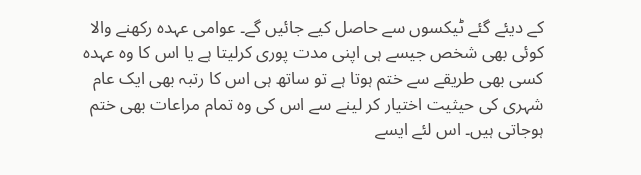کے دیئے گئے ٹیکسوں سے حاصل کیے جائیں گے۔ عوامی عہدہ رکھنے والا کوئی بھی شخص جیسے ہی اپنی مدت پوری کرلیتا ہے یا اس کا وہ عہدہ کسی بھی طریقے سے ختم ہوتا ہے تو ساتھ ہی اس کا رتبہ بھی ایک عام شہری کی حیثیت اختیار کر لینے سے اس کی وہ تمام مراعات بھی ختم ہوجاتی ہیں۔ اس لئے ایسے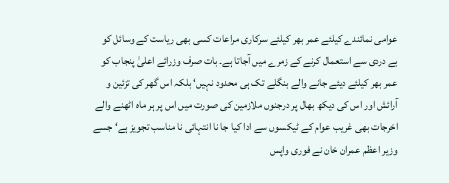عوامی نمائندے کیلئے عمر بھر کیلئے سرکاری مراعات کسی بھی ریاست کے وسائل کو بے دردی سے استعمال کرنے کے زمرے میں آجاتا ہے۔ بات صرف وزرائے اعلیٰ پنجاب کو عمر بھر کیلئے دیئے جانے والے بنگلے تک ہی محدود نہیں‘ بلکہ اس گھر کی تزئین و آرائش اور اس کی دیکھ بھال پر درجنوں ملازمین کی صورت میں اس پر ہر ماہ اٹھنے والے اخرجات بھی غریب عوام کے ٹیکسوں سے ادا کیا جا نا انتہائی نا مناسب تجویز ہے‘ جسے وزیر اعظم عمران خان نے فوری واپس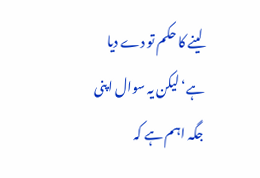لینے کا حکم تو دے دیا ہے‘ لیکن یہ سوال اپنی جگہ اہم ہے کہ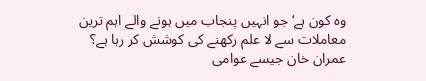وہ کون ہے‘ جو انہیں پنجاب میں ہونے والے اہم ترین معاملات سے لا علم رکھنے کی کوشش کر رہا ہے؟ عمران خان جیسے عوامی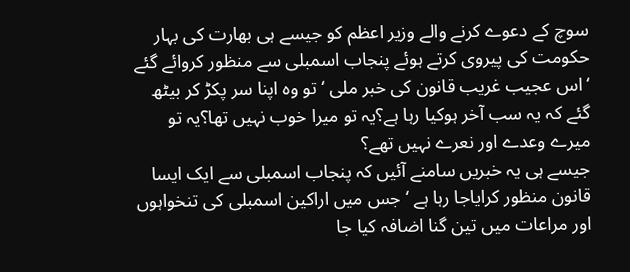سوچ کے دعوے کرنے والے وزیر اعظم کو جیسے ہی بھارت کی بہار حکومت کی پیروی کرتے ہوئے پنجاب اسمبلی سے منظور کروائے گئے ‘اس عجیب غریب قانون کی خبر ملی ‘تو وہ اپنا سر پکڑ کر بیٹھ گئے کہ یہ سب آخر ہوکیا رہا ہے؟یہ تو میرا خوب نہیں تھا؟یہ تو میرے وعدے اور نعرے نہیں تھے؟
جیسے ہی یہ خبریں سامنے آئیں کہ پنجاب اسمبلی سے ایک ایسا قانون منظور کرایاجا رہا ہے ‘جس میں اراکین اسمبلی کی تنخواہوں اور مراعات میں تین گنا اضافہ کیا جا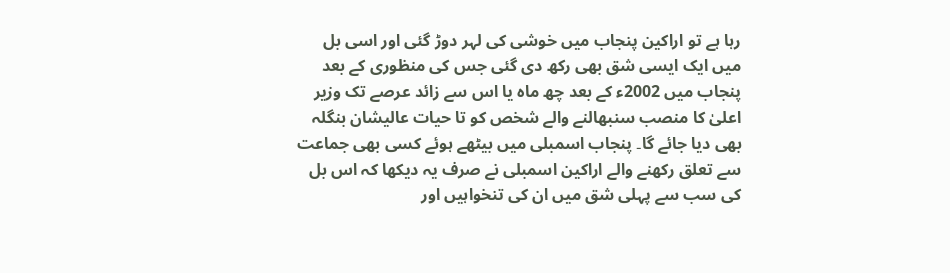رہا ہے تو اراکین پنجاب میں خوشی کی لہر دوڑ گئی اور اسی بل میں ایک ایسی شق بھی رکھ دی گئی جس کی منظوری کے بعد پنجاب میں 2002ء کے بعد چھ ماہ یا اس سے زائد عرصے تک وزیر اعلیٰ کا منصب سنبھالنے والے شخص کو تا حیات عالیشان بنگلہ بھی دیا جائے گا۔ پنجاب اسمبلی میں بیٹھے ہوئے کسی بھی جماعت سے تعلق رکھنے والے اراکین اسمبلی نے صرف یہ دیکھا کہ اس بل کی سب سے پہلی شق میں ان کی تنخواہیں اور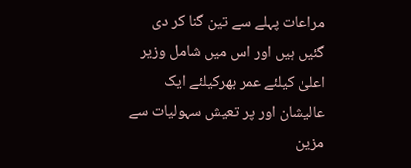مراعات پہلے سے تین گنا کر دی گئیں ہیں اور اس میں شامل وزیر اعلیٰ کیلئے عمر بھرکیلئے ایک عالیشان اور پر تعیش سہولیات سے مزین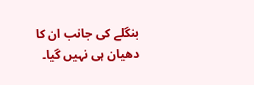بنگلے کی جانب ان کا دھیان ہی نہیں گیا۔